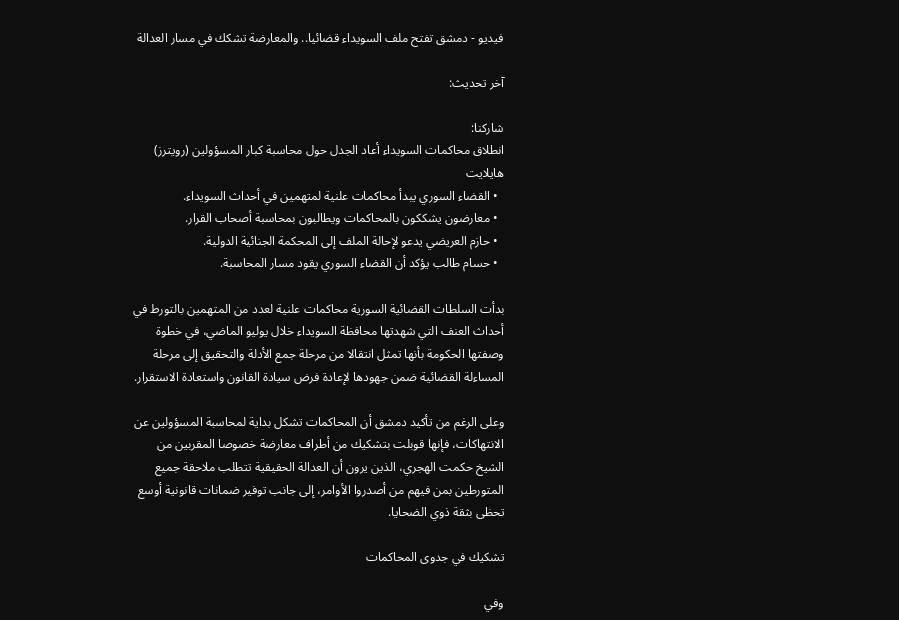فيديو - دمشق تفتح ملف السويداء قضائيا.. والمعارضة تشكك في مسار العدالة

آخر تحديث:

شاركنا:
انطلاق محاكمات السويداء أعاد الجدل حول محاسبة كبار المسؤولين (رويترز)
هايلايت
  • القضاء السوري يبدأ محاكمات علنية لمتهمين في أحداث السويداء.
  • معارضون يشككون بالمحاكمات ويطالبون بمحاسبة أصحاب القرار.
  • حازم العريضي يدعو لإحالة الملف إلى المحكمة الجنائية الدولية.
  • حسام طالب يؤكد أن القضاء السوري يقود مسار المحاسبة.

بدأت السلطات القضائية السورية محاكمات علنية لعدد من المتهمين بالتورط في أحداث العنف التي شهدتها محافظة السويداء خلال يوليو الماضي، في خطوة وصفتها الحكومة بأنها تمثل انتقالا من مرحلة جمع الأدلة والتحقيق إلى مرحلة المساءلة القضائية ضمن جهودها لإعادة فرض سيادة القانون واستعادة الاستقرار.

وعلى الرغم من تأكيد دمشق أن المحاكمات تشكل بداية لمحاسبة المسؤولين عن الانتهاكات، فإنها قوبلت بتشكيك من أطراف معارضة خصوصا المقربين من الشيخ حكمت الهجري، الذين يرون أن العدالة الحقيقية تتطلب ملاحقة جميع المتورطين بمن فيهم من أصدروا الأوامر، إلى جانب توفير ضمانات قانونية أوسع تحظى بثقة ذوي الضحايا.

تشكيك في جدوى المحاكمات

وفي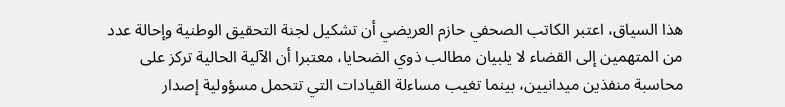هذا السياق، اعتبر الكاتب الصحفي حازم العريضي أن تشكيل لجنة التحقيق الوطنية وإحالة عدد من المتهمين إلى القضاء لا يلبيان مطالب ذوي الضحايا، معتبرا أن الآلية الحالية تركز على محاسبة منفذين ميدانيين، بينما تغيب مساءلة القيادات التي تتحمل مسؤولية إصدار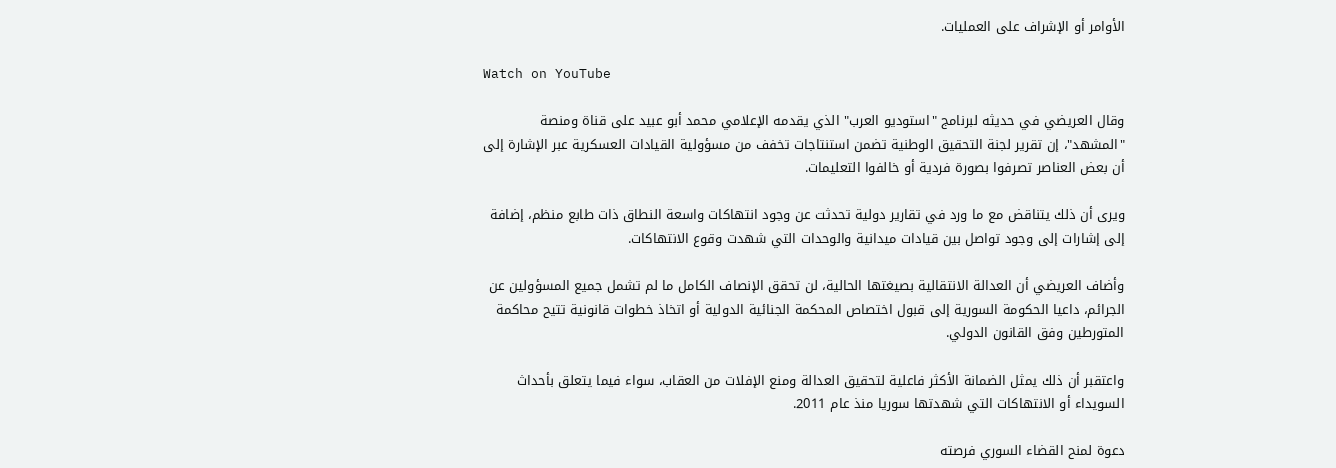الأوامر أو الإشراف على العمليات.

Watch on YouTube

وقال العريضي في حديثه لبرنامج "استوديو العرب" الذي يقدمه الإعلامي محمد أبو عبيد على قناة ومنصة "المشهد"، إن تقرير لجنة التحقيق الوطنية تضمن استنتاجات تخفف من مسؤولية القيادات العسكرية عبر الإشارة إلى أن بعض العناصر تصرفوا بصورة فردية أو خالفوا التعليمات.

ويرى أن ذلك يتناقض مع ما ورد في تقارير دولية تحدثت عن وجود انتهاكات واسعة النطاق ذات طابع منظم، إضافة إلى إشارات إلى وجود تواصل بين قيادات ميدانية والوحدات التي شهدت وقوع الانتهاكات.

وأضاف العريضي أن العدالة الانتقالية بصيغتها الحالية، لن تحقق الإنصاف الكامل ما لم تشمل جميع المسؤولين عن الجرائم، داعيا الحكومة السورية إلى قبول اختصاص المحكمة الجنائية الدولية أو اتخاذ خطوات قانونية تتيح محاكمة المتورطين وفق القانون الدولي.

واعتقبر أن ذلك يمثل الضمانة الأكثر فاعلية لتحقيق العدالة ومنع الإفلات من العقاب، سواء فيما يتعلق بأحداث السويداء أو الانتهاكات التي شهدتها سوريا منذ عام 2011.

دعوة لمنح القضاء السوري فرصته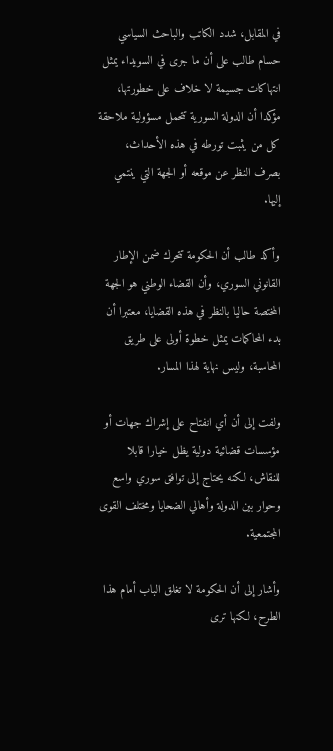في المقابل، شدد الكاتب والباحث السياسي حسام طالب على أن ما جرى في السويداء يمثل انتهاكات جسيمة لا خلاف على خطورتها، مؤكدا أن الدولة السورية تتحمل مسؤولية ملاحقة كل من يثبت تورطه في هذه الأحداث، بصرف النظر عن موقعه أو الجهة التي ينتمي إليها.

وأكد طالب أن الحكومة تتحرك ضمن الإطار القانوني السوري، وأن القضاء الوطني هو الجهة المختصة حاليا بالنظر في هذه القضايا، معتبرا أن بدء المحاكمات يمثل خطوة أولى على طريق المحاسبة، وليس نهاية لهذا المسار.

ولفت إلى أن أي انفتاح على إشراك جهات أو مؤسسات قضائية دولية يظل خيارا قابلا للنقاش، لكنه يحتاج إلى توافق سوري واسع وحوار بين الدولة وأهالي الضحايا ومختلف القوى المجتمعية.

وأشار إلى أن الحكومة لا تغلق الباب أمام هذا الطرح، لكنها ترى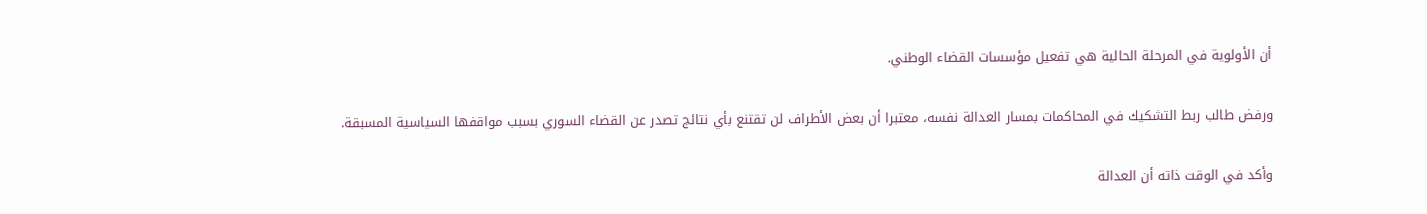أن الأولوية في المرحلة الحالية هي تفعيل مؤسسات القضاء الوطني.

ورفض طالب ربط التشكيك في المحاكمات بمسار العدالة نفسه، معتبرا أن بعض الأطراف لن تقتنع بأي نتائج تصدر عن القضاء السوري بسبب مواقفها السياسية المسبقة.

وأكد في الوقت ذاته أن العدالة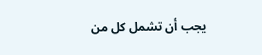يجب أن تشمل كل من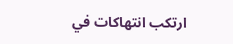ارتكب انتهاكات في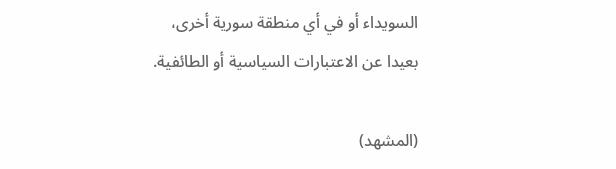السويداء أو في أي منطقة سورية أخرى، بعيدا عن الاعتبارات السياسية أو الطائفية.

(المشهد)